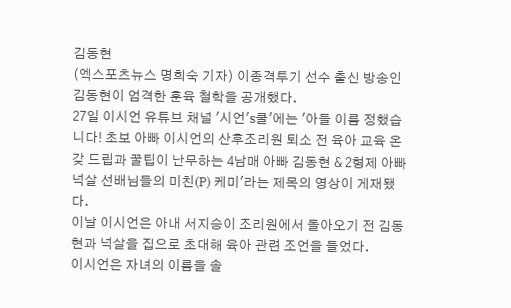김동현
(엑스포츠뉴스 명희숙 기자) 이종격투기 선수 출신 방송인 김동현이 엄격한 훈육 철학을 공개했다.
27일 이시언 유튜브 채널 '시언's쿨'에는 '아들 이름 정했습니다! 초보 아빠 이시언의 산후조리원 퇴소 전 육아 교육 온갖 드립과 꿀팁이 난무하는 4남매 아빠 김동현 & 2형제 아빠 넉살 선배님들의 미친(P) 케미'라는 제목의 영상이 게재됐다.
이날 이시언은 아내 서지승이 조리원에서 돌아오기 전 김동현과 넉살을 집으로 초대해 육아 관련 조언을 들었다.
이시언은 자녀의 이름을 솔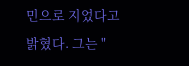민으로 지었다고 밝혔다. 그는 "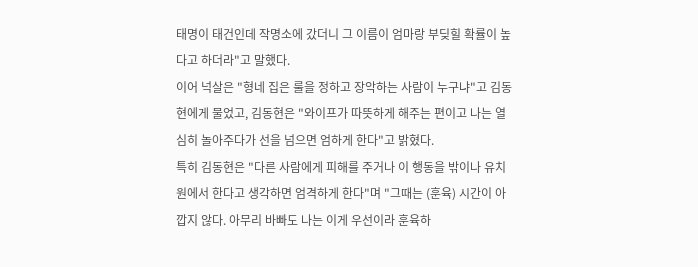태명이 태건인데 작명소에 갔더니 그 이름이 엄마랑 부딪힐 확률이 높다고 하더라"고 말했다.
이어 넉살은 "형네 집은 룰을 정하고 장악하는 사람이 누구냐"고 김동현에게 물었고, 김동현은 "와이프가 따뜻하게 해주는 편이고 나는 열심히 놀아주다가 선을 넘으면 엄하게 한다"고 밝혔다.
특히 김동현은 "다른 사람에게 피해를 주거나 이 행동을 밖이나 유치원에서 한다고 생각하면 엄격하게 한다"며 "그때는 (훈육) 시간이 아깝지 않다. 아무리 바빠도 나는 이게 우선이라 훈육하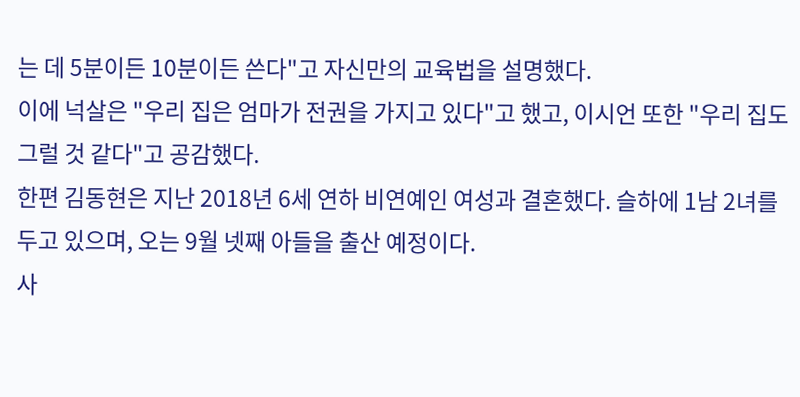는 데 5분이든 10분이든 쓴다"고 자신만의 교육법을 설명했다.
이에 넉살은 "우리 집은 엄마가 전권을 가지고 있다"고 했고, 이시언 또한 "우리 집도 그럴 것 같다"고 공감했다.
한편 김동현은 지난 2018년 6세 연하 비연예인 여성과 결혼했다. 슬하에 1남 2녀를 두고 있으며, 오는 9월 넷째 아들을 출산 예정이다.
사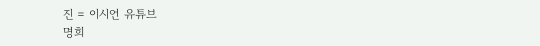진 = 이시언 유튜브
명희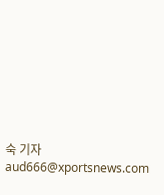숙 기자 aud666@xportsnews.com